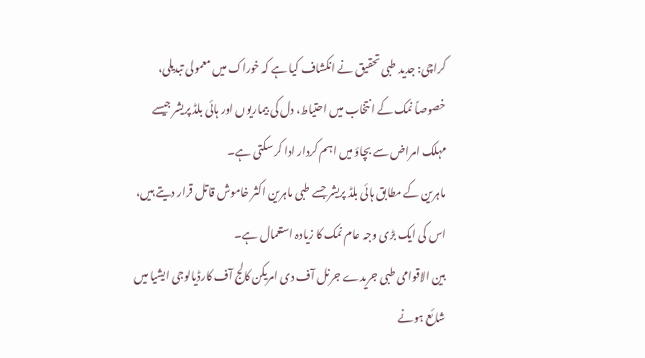کراچی: جدید طبی تحقیق نے انکشاف کیا ہے کہ خوراک میں معمولی تبدیلی، خصوصاً نمک کے انتخاب میں احتیاط، دل کی بیماریوں اور ہائی بلڈ پریشر جیسے مہلک امراض سے بچاؤ میں اہم کردار ادا کر سکتی ہے۔
ماہرین کے مطابق ہائی بلڈ پریشر جسے طبی ماہرین اکثر خاموش قاتل قرار دیتے ہیں، اس کی ایک بڑی وجہ عام نمک کا زیادہ استعمال ہے۔
بین الاقوامی طبی جریدے جرنل آف دی امریکن کالج آف کارڈیالوجی ایشیا میں شائع ہونے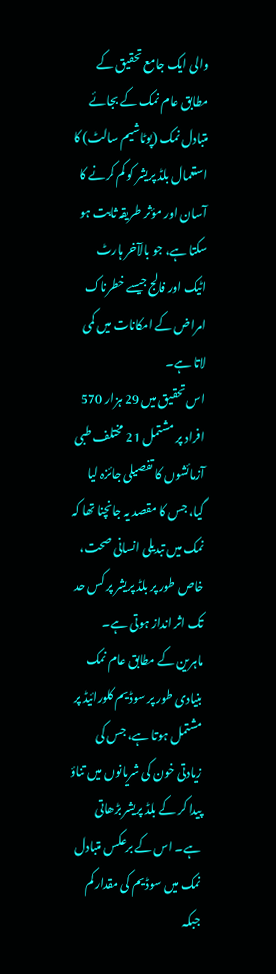والی ایک جامع تحقیق کے مطابق عام نمک کے بجائے متبادل نمک (پوٹاشیم سالٹ) کا استعمال بلڈ پریشر کو کم کرنے کا آسان اور مؤثر طریقہ ثابت ہو سکتا ہے، جو بالآخر ہارٹ اٹیک اور فالج جیسے خطرناک امراض کے امکانات میں کمی لاتا ہے۔
اس تحقیق میں 29 ہزار 570 افراد پر مشتمل 21 مختلف طبی آزمائشوں کا تفصیلی جائزہ لیا گیا، جس کا مقصد یہ جانچنا تھا کہ نمک میں تبدیلی انسانی صحت، خاص طور پر بلڈ پریشر پر کس حد تک اثر انداز ہوتی ہے۔
ماہرین کے مطابق عام نمک بنیادی طور پر سوڈیم کلورائیڈ پر مشتمل ہوتا ہے، جس کی زیادتی خون کی شریانوں میں تناؤ پیدا کر کے بلڈ پریشر بڑھاتی ہے۔ اس کے برعکس متبادل نمک میں سوڈیم کی مقدار کم جبکہ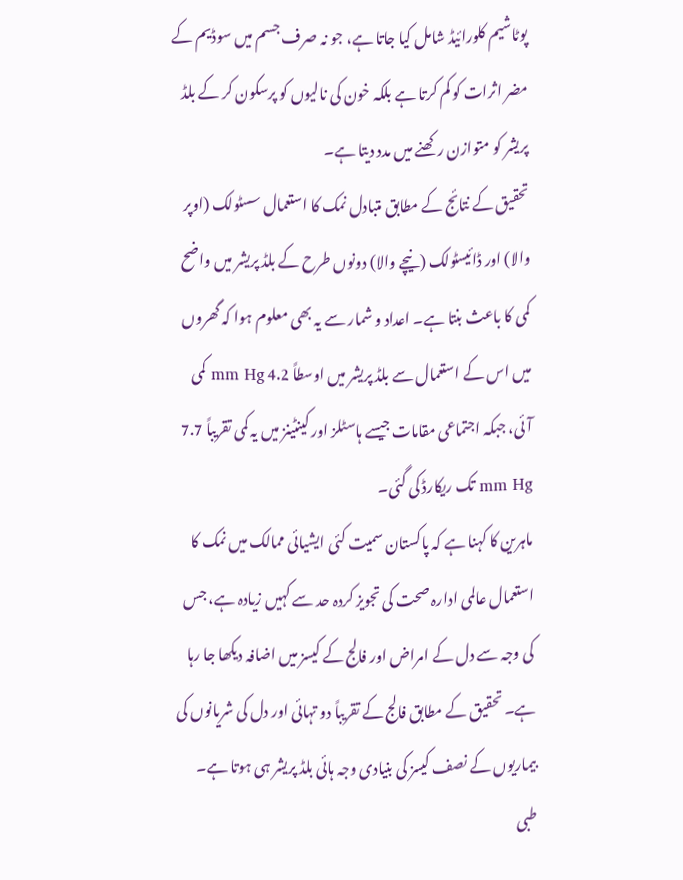پوٹاشیم کلورائیڈ شامل کیا جاتا ہے، جو نہ صرف جسم میں سوڈیم کے مضر اثرات کو کم کرتا ہے بلکہ خون کی نالیوں کو پرسکون کر کے بلڈ پریشر کو متوازن رکھنے میں مدد دیتا ہے۔
تحقیق کے نتائج کے مطابق متبادل نمک کا استعمال سسٹولک (اوپر والا) اور ڈائیسٹولک (نیچے والا) دونوں طرح کے بلڈ پریشر میں واضح کمی کا باعث بنتا ہے۔ اعداد و شمار سے یہ بھی معلوم ہوا کہ گھروں میں اس کے استعمال سے بلڈ پریشر میں اوسطاً 4.2 mm Hg کمی آئی، جبکہ اجتماعی مقامات جیسے ہاسٹلز اور کینٹینز میں یہ کمی تقریباً 7.7 mm Hg تک ریکارڈ کی گئی۔
ماہرین کا کہنا ہے کہ پاکستان سمیت کئی ایشیائی ممالک میں نمک کا استعمال عالمی ادارہ صحت کی تجویز کردہ حد سے کہیں زیادہ ہے، جس کی وجہ سے دل کے امراض اور فالج کے کیسز میں اضافہ دیکھا جا رہا ہے۔ تحقیق کے مطابق فالج کے تقریباً دو تہائی اور دل کی شریانوں کی بیماریوں کے نصف کیسز کی بنیادی وجہ ہائی بلڈ پریشر ہی ہوتا ہے۔
طبی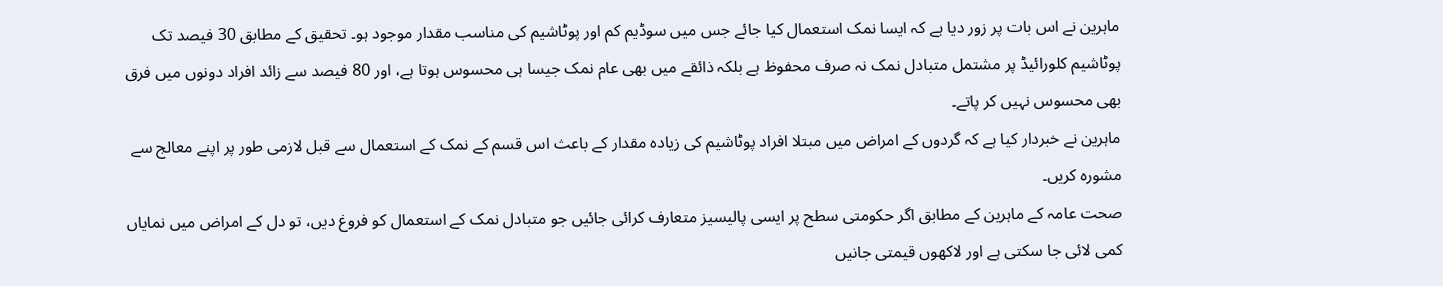ماہرین نے اس بات پر زور دیا ہے کہ ایسا نمک استعمال کیا جائے جس میں سوڈیم کم اور پوٹاشیم کی مناسب مقدار موجود ہو۔ تحقیق کے مطابق 30 فیصد تک پوٹاشیم کلورائیڈ پر مشتمل متبادل نمک نہ صرف محفوظ ہے بلکہ ذائقے میں بھی عام نمک جیسا ہی محسوس ہوتا ہے، اور 80 فیصد سے زائد افراد دونوں میں فرق بھی محسوس نہیں کر پاتے۔
ماہرین نے خبردار کیا ہے کہ گردوں کے امراض میں مبتلا افراد پوٹاشیم کی زیادہ مقدار کے باعث اس قسم کے نمک کے استعمال سے قبل لازمی طور پر اپنے معالج سے مشورہ کریں۔
صحت عامہ کے ماہرین کے مطابق اگر حکومتی سطح پر ایسی پالیسیز متعارف کرائی جائیں جو متبادل نمک کے استعمال کو فروغ دیں، تو دل کے امراض میں نمایاں کمی لائی جا سکتی ہے اور لاکھوں قیمتی جانیں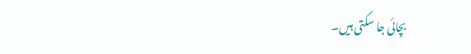بچائی جا سکتی ہیں۔